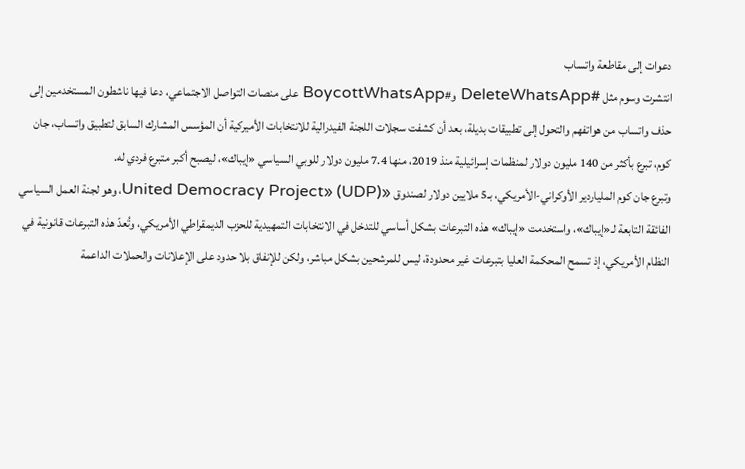دعوات إلى مقاطعة واتساب
انتشرت وسوم مثل #DeleteWhatsApp و#BoycottWhatsApp على منصات التواصل الاجتماعي، دعا فيها ناشطون المستخدمين إلى حذف واتساب من هواتفهم والتحول إلى تطبيقات بديلة، بعد أن كشفت سجلات اللجنة الفيدرالية للانتخابات الأميركية أن المؤسس المشارك السابق لتطبيق واتساب، جان كوم، تبرع بأكثر من 140 مليون دولار لمنظمات إسرائيلية منذ 2019، منها 7.4 مليون دولار للوبي السياسي «إيباك»، ليصبح أكبر متبرع فردي له.
وتبرع جان كوم الملياردير الأوكراني-الأمريكي، بـ5 ملايين دولار لصندوق «United Democracy Project» (UDP)، وهو لجنة العمل السياسي الفائقة التابعة لـ«إيباك»، واستخدمت «إيباك» هذه التبرعات بشكل أساسي للتدخل في الانتخابات التمهيدية للحزب الديمقراطي الأمريكي، وتُعدّ هذه التبرعات قانونية في النظام الأمريكي، إذ تسمح المحكمة العليا بتبرعات غير محدودة، ليس للمرشحين بشكل مباشر، ولكن للإنفاق بلا حدود على الإعلانات والحملات الداعمة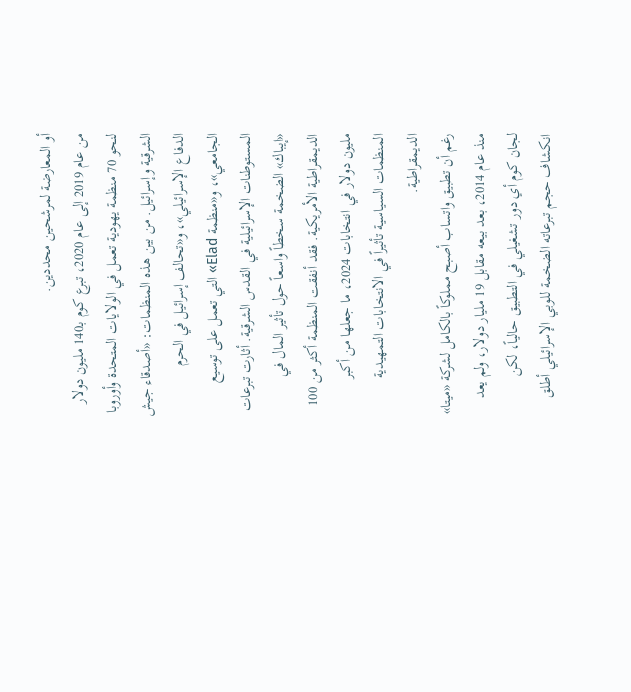أو المعارضة لمرشحين محددين.
من عام 2019 إلى عام 2020، تبرع كوم بـ140 مليون دولار لنحو 70 منظمة يهودية تعمل في الولايات المتحدة وأوروبا الشرقية وإسرائيل. من بين هذه المنظمات: «أصدقاء جيش الدفاع الإسرائيلي»، و«تحالف إسرائيل في الحرم الجامعي»، و«منظمة Elad» التي تعمل على توسيع المستوطنات الإسرائيلية في القدس الشرقية. أثارت تبرعات «إيباك» الضخمة سخطاً واسعاً حول تأثير المال في الديمقراطية الأمريكية. فقد أنفقت المنظمة أكثر من 100 مليون دولار في انتخابات 2024، ما جعلها من أكبر المنظمات السياسية تأثيراً في الانتخابات التمهيدية الديمقراطية.
رغم أن تطبيق واتساب أصبح مملوكاً بالكامل لشركة «ميتا» منذ عام 2014، بعد بيعه مقابل 19 مليار دولار، ولم يعد لجان كوم أي دور تشغيلي في التطبيق حالياً، لكن انكشاف حجم تبرعاته الضخمة للوبي الإسرائيلي أطلق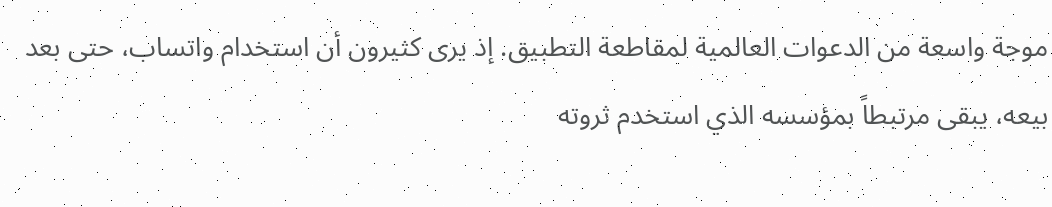موجة واسعة من الدعوات العالمية لمقاطعة التطبيق. إذ يرى كثيرون أن استخدام واتساب، حتى بعد بيعه، يبقى مرتبطاً بمؤسسه الذي استخدم ثروته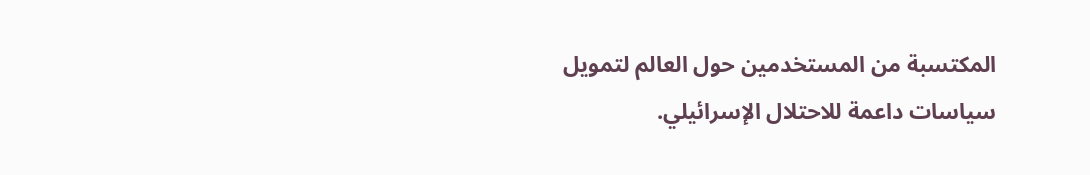المكتسبة من المستخدمين حول العالم لتمويل سياسات داعمة للاحتلال الإسرائيلي.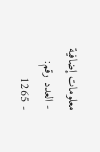معلومات إضافية
- العدد رقم:
- 1265